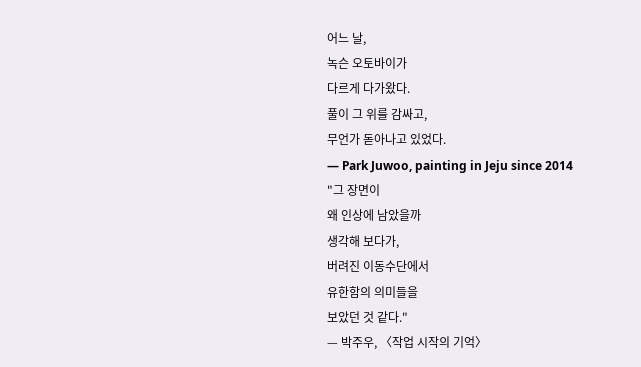어느 날,
녹슨 오토바이가
다르게 다가왔다.
풀이 그 위를 감싸고,
무언가 돋아나고 있었다.
— Park Juwoo, painting in Jeju since 2014
"그 장면이
왜 인상에 남았을까
생각해 보다가,
버려진 이동수단에서
유한함의 의미들을
보았던 것 같다."
— 박주우, 〈작업 시작의 기억〉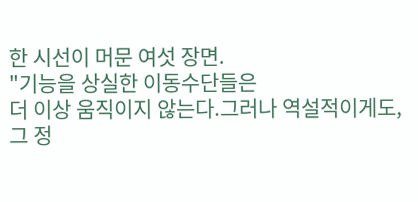한 시선이 머문 여섯 장면.
"기능을 상실한 이동수단들은
더 이상 움직이지 않는다.그러나 역설적이게도,
그 정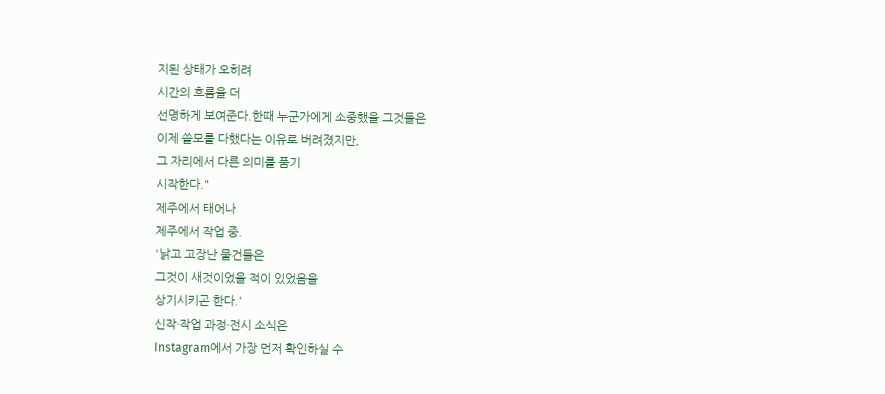지된 상태가 오히려
시간의 흐름을 더
선명하게 보여준다.한때 누군가에게 소중했을 그것들은
이제 쓸모를 다했다는 이유로 버려졌지만,
그 자리에서 다른 의미를 품기
시작한다."
제주에서 태어나
제주에서 작업 중.
'낡고 고장난 물건들은
그것이 새것이었을 적이 있었음을
상기시키곤 한다.'
신작·작업 과정·전시 소식은
Instagram에서 가장 먼저 확인하실 수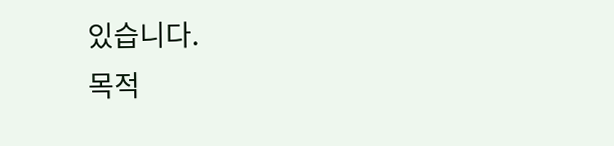있습니다.
목적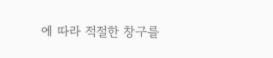에 따라 적절한 창구를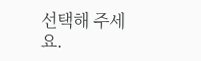선택해 주세요.